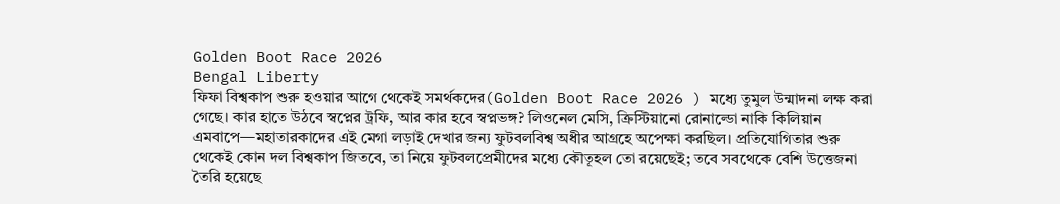Golden Boot Race 2026
Bengal Liberty
ফিফা বিশ্বকাপ শুরু হওয়ার আগে থেকেই সমর্থকদের(Golden Boot Race 2026 ) মধ্যে তুমুল উন্মাদনা লক্ষ করা গেছে। কার হাতে উঠবে স্বপ্নের ট্রফি, আর কার হবে স্বপ্নভঙ্গ? লিওনেল মেসি, ক্রিস্টিয়ানো রোনাল্ডো নাকি কিলিয়ান এমবাপে—মহাতারকাদের এই মেগা লড়াই দেখার জন্য ফুটবলবিশ্ব অধীর আগ্রহে অপেক্ষা করছিল। প্রতিযোগিতার শুরু থেকেই কোন দল বিশ্বকাপ জিতবে, তা নিয়ে ফুটবলপ্রেমীদের মধ্যে কৌতূহল তো রয়েছেই; তবে সবথেকে বেশি উত্তেজনা তৈরি হয়েছে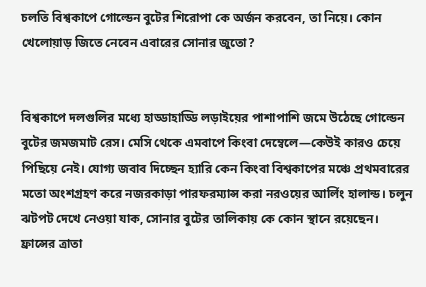চলতি বিশ্বকাপে গোল্ডেন বুটের শিরোপা কে অর্জন করবেন, তা নিয়ে। কোন খেলোয়াড় জিতে নেবেন এবারের সোনার জুতো?


বিশ্বকাপে দলগুলির মধ্যে হাড্ডাহাড্ডি লড়াইয়ের পাশাপাশি জমে উঠেছে গোল্ডেন বুটের জমজমাট রেস। মেসি থেকে এমবাপে কিংবা দেম্বেলে—কেউই কারও চেয়ে পিছিয়ে নেই। যোগ্য জবাব দিচ্ছেন হ্যারি কেন কিংবা বিশ্বকাপের মঞ্চে প্রথমবারের মতো অংশগ্রহণ করে নজরকাড়া পারফরম্যান্স করা নরওয়ের আর্লিং হালান্ড। চলুন ঝটপট দেখে নেওয়া যাক, সোনার বুটের তালিকায় কে কোন স্থানে রয়েছেন।
ফ্রান্সের ত্রাতা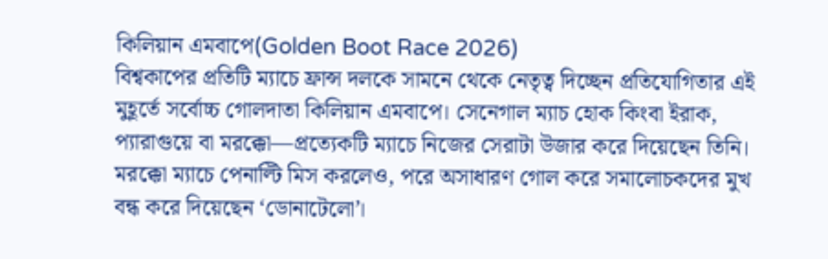কিলিয়ান এমবাপে(Golden Boot Race 2026)
বিশ্বকাপের প্রতিটি ম্যাচে ফ্রান্স দলকে সামনে থেকে নেতৃত্ব দিচ্ছেন প্রতিযোগিতার এই মুহূর্তে সর্বোচ্চ গোলদাতা কিলিয়ান এমবাপে। সেনেগাল ম্যাচ হোক কিংবা ইরাক, প্যারাগুয়ে বা মরক্কো—প্রত্যেকটি ম্যাচে নিজের সেরাটা উজার করে দিয়েছেন তিনি। মরক্কো ম্যাচে পেনাল্টি মিস করলেও, পরে অসাধারণ গোল করে সমালোচকদের মুখ বন্ধ করে দিয়েছেন ‘ডোনাটেলো’।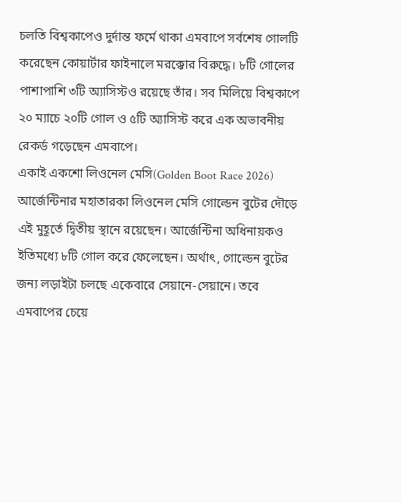চলতি বিশ্বকাপেও দুর্দান্ত ফর্মে থাকা এমবাপে সর্বশেষ গোলটি করেছেন কোয়ার্টার ফাইনালে মরক্কোর বিরুদ্ধে। ৮টি গোলের পাশাপাশি ৩টি অ্যাসিস্টও রয়েছে তাঁর। সব মিলিয়ে বিশ্বকাপে ২০ ম্যাচে ২০টি গোল ও ৫টি অ্যাসিস্ট করে এক অভাবনীয় রেকর্ড গড়েছেন এমবাপে।
একাই একশো লিওনেল মেসি(Golden Boot Race 2026)
আর্জেন্টিনার মহাতারকা লিওনেল মেসি গোল্ডেন বুটের দৌড়ে এই মুহূর্তে দ্বিতীয় স্থানে রয়েছেন। আর্জেন্টিনা অধিনায়কও ইতিমধ্যে ৮টি গোল করে ফেলেছেন। অর্থাৎ, গোল্ডেন বুটের জন্য লড়াইটা চলছে একেবারে সেয়ানে-সেয়ানে। তবে এমবাপের চেয়ে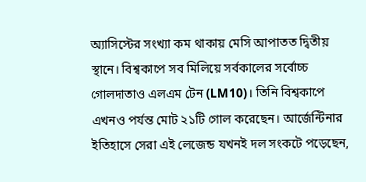অ্যাসিস্টের সংখ্যা কম থাকায় মেসি আপাতত দ্বিতীয় স্থানে। বিশ্বকাপে সব মিলিয়ে সর্বকালের সর্বোচ্চ গোলদাতাও এলএম টেন (LM10)। তিনি বিশ্বকাপে এখনও পর্যন্ত মোট ২১টি গোল করেছেন। আর্জেন্টিনার ইতিহাসে সেরা এই লেজেন্ড যখনই দল সংকটে পড়েছেন,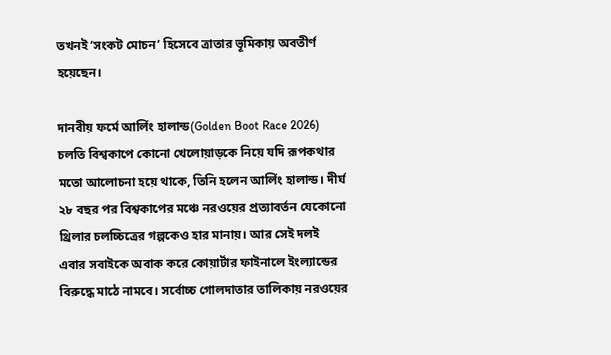তখনই ‘সংকট মোচন’ হিসেবে ত্রাতার ভূমিকায় অবতীর্ণ হয়েছেন।

দানবীয় ফর্মে আর্লিং হালান্ড(Golden Boot Race 2026)
চলতি বিশ্বকাপে কোনো খেলোয়াড়কে নিয়ে যদি রূপকথার মতো আলোচনা হয়ে থাকে, তিনি হলেন আর্লিং হালান্ড। দীর্ঘ ২৮ বছর পর বিশ্বকাপের মঞ্চে নরওয়ের প্রত্যাবর্তন যেকোনো থ্রিলার চলচ্চিত্রের গল্পকেও হার মানায়। আর সেই দলই এবার সবাইকে অবাক করে কোয়ার্টার ফাইনালে ইংল্যান্ডের বিরুদ্ধে মাঠে নামবে। সর্বোচ্চ গোলদাতার তালিকায় নরওয়ের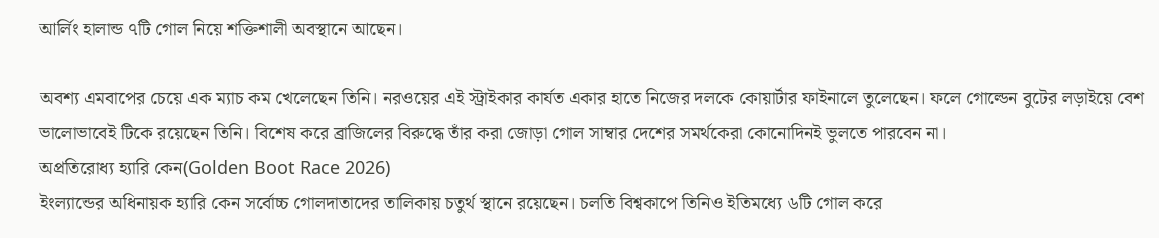আর্লিং হালান্ড ৭টি গোল নিয়ে শক্তিশালী অবস্থানে আছেন।

অবশ্য এমবাপের চেয়ে এক ম্যাচ কম খেলেছেন তিনি। নরওয়ের এই স্ট্রাইকার কার্যত একার হাতে নিজের দলকে কোয়ার্টার ফাইনালে তুলেছেন। ফলে গোল্ডেন বুটের লড়াইয়ে বেশ ভালোভাবেই টিকে রয়েছেন তিনি। বিশেষ করে ব্রাজিলের বিরুদ্ধে তাঁর করা জোড়া গোল সাম্বার দেশের সমর্থকেরা কোনোদিনই ভুলতে পারবেন না।
অপ্রতিরোধ্য হ্যারি কেন(Golden Boot Race 2026)
ইংল্যান্ডের অধিনায়ক হ্যারি কেন সর্বোচ্চ গোলদাতাদের তালিকায় চতুর্থ স্থানে রয়েছেন। চলতি বিশ্বকাপে তিনিও ইতিমধ্যে ৬টি গোল করে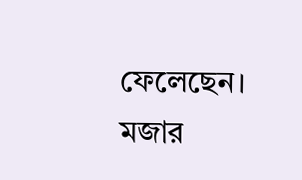ফেলেছেন। মজার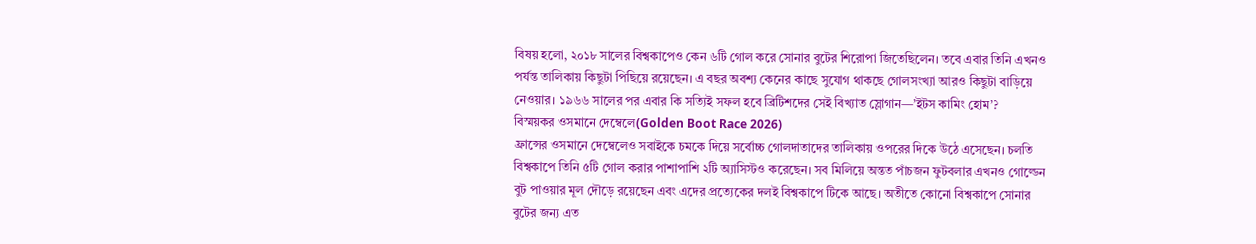বিষয় হলো, ২০১৮ সালের বিশ্বকাপেও কেন ৬টি গোল করে সোনার বুটের শিরোপা জিতেছিলেন। তবে এবার তিনি এখনও পর্যন্ত তালিকায় কিছুটা পিছিয়ে রয়েছেন। এ বছর অবশ্য কেনের কাছে সুযোগ থাকছে গোলসংখ্যা আরও কিছুটা বাড়িয়ে নেওয়ার। ১৯৬৬ সালের পর এবার কি সত্যিই সফল হবে ব্রিটিশদের সেই বিখ্যাত স্লোগান—’ইটস কামিং হোম’?
বিস্ময়কর ওসমানে দেম্বেলে(Golden Boot Race 2026)
ফ্রান্সের ওসমানে দেম্বেলেও সবাইকে চমকে দিয়ে সর্বোচ্চ গোলদাতাদের তালিকায় ওপরের দিকে উঠে এসেছেন। চলতি বিশ্বকাপে তিনি ৫টি গোল করার পাশাপাশি ২টি অ্যাসিস্টও করেছেন। সব মিলিয়ে অন্তত পাঁচজন ফুটবলার এখনও গোল্ডেন বুট পাওয়ার মূল দৌড়ে রয়েছেন এবং এদের প্রত্যেকের দলই বিশ্বকাপে টিকে আছে। অতীতে কোনো বিশ্বকাপে সোনার বুটের জন্য এত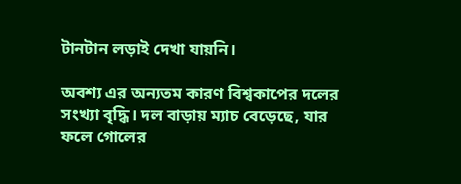টানটান লড়াই দেখা যায়নি।

অবশ্য এর অন্যতম কারণ বিশ্বকাপের দলের সংখ্যা বৃদ্ধি। দল বাড়ায় ম্যাচ বেড়েছে, যার ফলে গোলের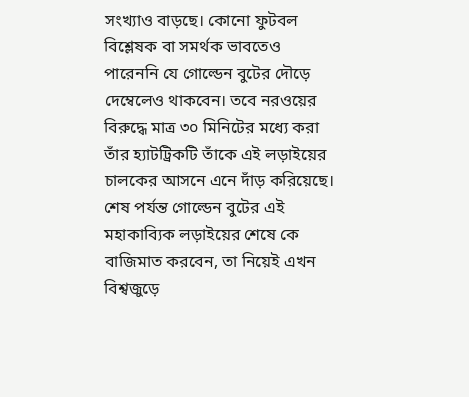সংখ্যাও বাড়ছে। কোনো ফুটবল বিশ্লেষক বা সমর্থক ভাবতেও পারেননি যে গোল্ডেন বুটের দৌড়ে দেম্বেলেও থাকবেন। তবে নরওয়ের বিরুদ্ধে মাত্র ৩০ মিনিটের মধ্যে করা তাঁর হ্যাটট্রিকটি তাঁকে এই লড়াইয়ের চালকের আসনে এনে দাঁড় করিয়েছে। শেষ পর্যন্ত গোল্ডেন বুটের এই মহাকাব্যিক লড়াইয়ের শেষে কে বাজিমাত করবেন, তা নিয়েই এখন বিশ্বজুড়ে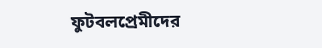ফুটবলপ্রেমীদের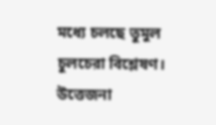মধ্যে চলছে তুমুল চুলচেরা বিশ্লেষণ। উত্তেজনা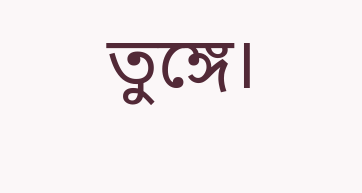তুঙ্গে।